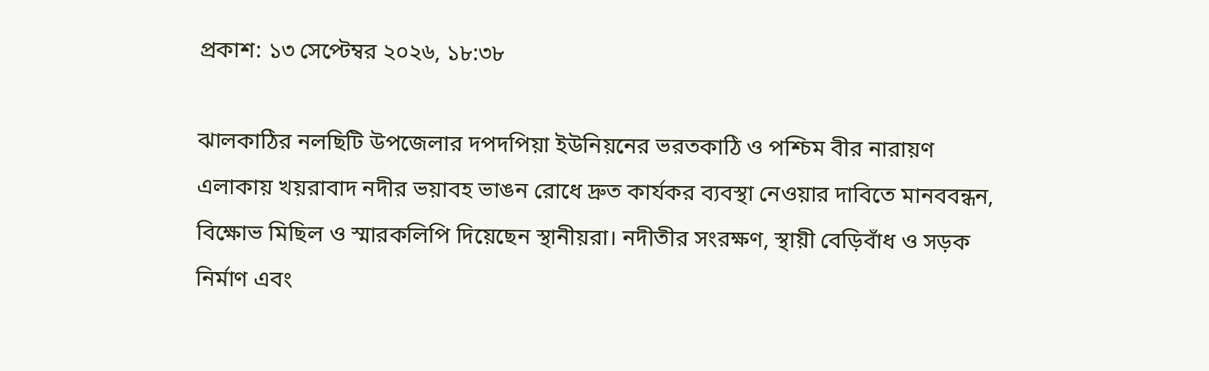প্রকাশ: ১৩ সেপ্টেম্বর ২০২৬, ১৮:৩৮

ঝালকাঠির নলছিটি উপজেলার দপদপিয়া ইউনিয়নের ভরতকাঠি ও পশ্চিম বীর নারায়ণ এলাকায় খয়রাবাদ নদীর ভয়াবহ ভাঙন রোধে দ্রুত কার্যকর ব্যবস্থা নেওয়ার দাবিতে মানববন্ধন, বিক্ষোভ মিছিল ও স্মারকলিপি দিয়েছেন স্থানীয়রা। নদীতীর সংরক্ষণ, স্থায়ী বেড়িবাঁধ ও সড়ক নির্মাণ এবং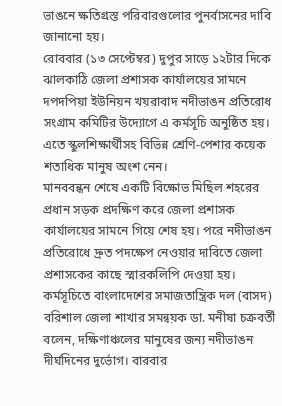ভাঙনে ক্ষতিগ্রস্ত পরিবারগুলোর পুনর্বাসনের দাবি জানানো হয়।
রোববার (১৩ সেপ্টেম্বর) দুপুর সাড়ে ১২টার দিকে ঝালকাঠি জেলা প্রশাসক কার্যালয়ের সামনে দপদপিয়া ইউনিয়ন খয়রাবাদ নদীভাঙন প্রতিরোধ সংগ্রাম কমিটির উদ্যোগে এ কর্মসূচি অনুষ্ঠিত হয়। এতে স্কুলশিক্ষার্থীসহ বিভিন্ন শ্রেণি-পেশার কয়েক শতাধিক মানুষ অংশ নেন।
মানববন্ধন শেষে একটি বিক্ষোভ মিছিল শহরের প্রধান সড়ক প্রদক্ষিণ করে জেলা প্রশাসক কার্যালয়ের সামনে গিয়ে শেষ হয়। পরে নদীভাঙন প্রতিরোধে দ্রুত পদক্ষেপ নেওয়ার দাবিতে জেলা প্রশাসকের কাছে স্মারকলিপি দেওয়া হয়।
কর্মসূচিতে বাংলাদেশের সমাজতান্ত্রিক দল (বাসদ) বরিশাল জেলা শাখার সমন্বয়ক ডা. মনীষা চক্রবর্তী বলেন, দক্ষিণাঞ্চলের মানুষের জন্য নদীভাঙন দীর্ঘদিনের দুর্ভোগ। বারবার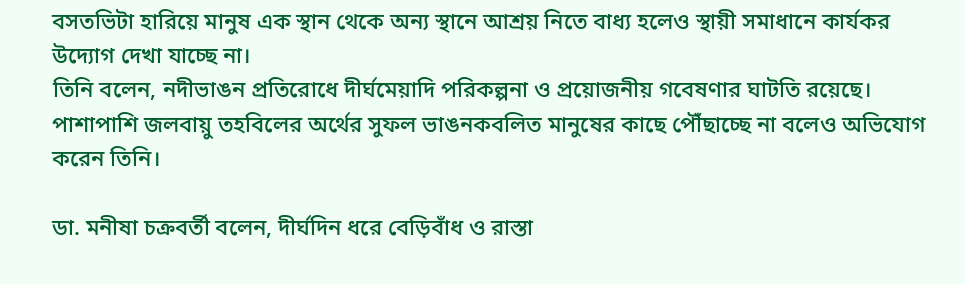বসতভিটা হারিয়ে মানুষ এক স্থান থেকে অন্য স্থানে আশ্রয় নিতে বাধ্য হলেও স্থায়ী সমাধানে কার্যকর উদ্যোগ দেখা যাচ্ছে না।
তিনি বলেন, নদীভাঙন প্রতিরোধে দীর্ঘমেয়াদি পরিকল্পনা ও প্রয়োজনীয় গবেষণার ঘাটতি রয়েছে। পাশাপাশি জলবায়ু তহবিলের অর্থের সুফল ভাঙনকবলিত মানুষের কাছে পৌঁছাচ্ছে না বলেও অভিযোগ করেন তিনি।

ডা. মনীষা চক্রবর্তী বলেন, দীর্ঘদিন ধরে বেড়িবাঁধ ও রাস্তা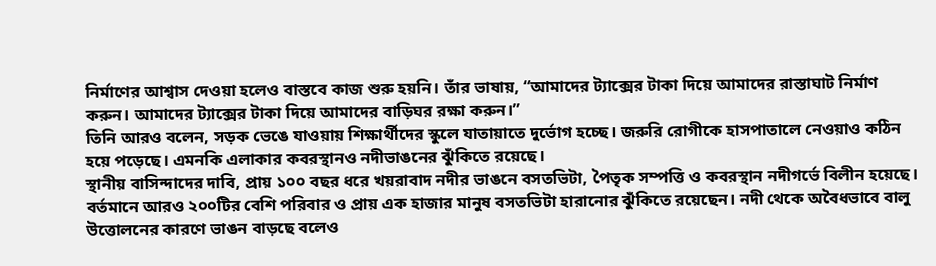নির্মাণের আশ্বাস দেওয়া হলেও বাস্তবে কাজ শুরু হয়নি। তাঁর ভাষায়, “আমাদের ট্যাক্সের টাকা দিয়ে আমাদের রাস্তাঘাট নির্মাণ করুন। আমাদের ট্যাক্সের টাকা দিয়ে আমাদের বাড়িঘর রক্ষা করুন।”
তিনি আরও বলেন, সড়ক ভেঙে যাওয়ায় শিক্ষার্থীদের স্কুলে যাতায়াতে দুর্ভোগ হচ্ছে। জরুরি রোগীকে হাসপাতালে নেওয়াও কঠিন হয়ে পড়েছে। এমনকি এলাকার কবরস্থানও নদীভাঙনের ঝুঁকিতে রয়েছে।
স্থানীয় বাসিন্দাদের দাবি, প্রায় ১০০ বছর ধরে খয়রাবাদ নদীর ভাঙনে বসতভিটা, পৈতৃক সম্পত্তি ও কবরস্থান নদীগর্ভে বিলীন হয়েছে। বর্তমানে আরও ২০০টির বেশি পরিবার ও প্রায় এক হাজার মানুষ বসতভিটা হারানোর ঝুঁকিতে রয়েছেন। নদী থেকে অবৈধভাবে বালু উত্তোলনের কারণে ভাঙন বাড়ছে বলেও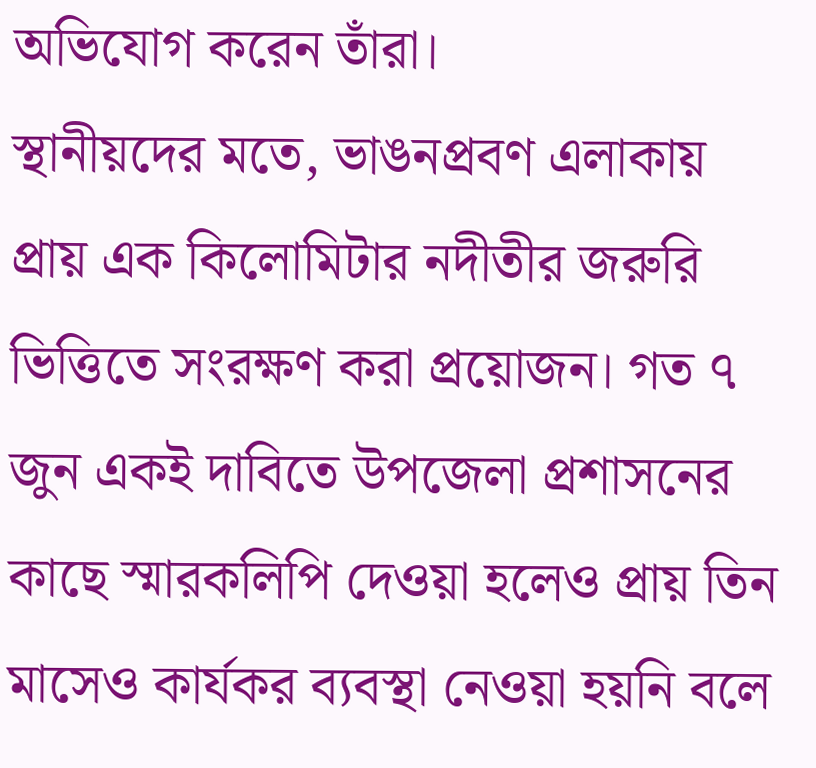অভিযোগ করেন তাঁরা।
স্থানীয়দের মতে, ভাঙনপ্রবণ এলাকায় প্রায় এক কিলোমিটার নদীতীর জরুরি ভিত্তিতে সংরক্ষণ করা প্রয়োজন। গত ৭ জুন একই দাবিতে উপজেলা প্রশাসনের কাছে স্মারকলিপি দেওয়া হলেও প্রায় তিন মাসেও কার্যকর ব্যবস্থা নেওয়া হয়নি বলে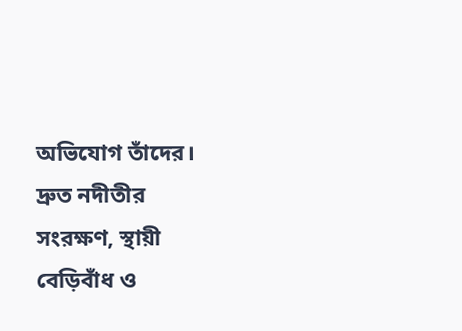অভিযোগ তাঁদের। দ্রুত নদীতীর সংরক্ষণ, স্থায়ী বেড়িবাঁধ ও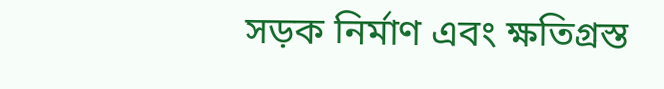সড়ক নির্মাণ এবং ক্ষতিগ্রস্ত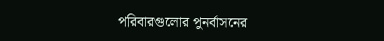পরিবারগুলোর পুনর্বাসনের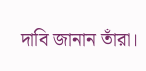দাবি জানান তাঁরা।